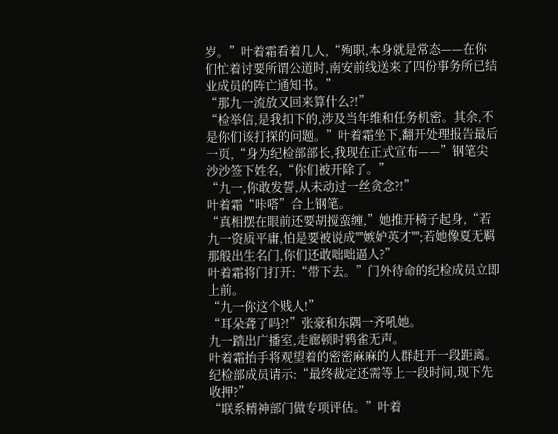岁。”叶着霜看着几人,“殉职,本身就是常态——在你们忙着讨要所谓公道时,南安前线送来了四份事务所已结业成员的阵亡通知书。”
“那九一流放又回来算什么?!”
“检举信,是我扣下的,涉及当年维和任务机密。其余,不是你们该打探的问题。”叶着霜坐下,翻开处理报告最后一页,“身为纪检部部长,我现在正式宣布——”钢笔尖沙沙签下姓名,“你们被开除了。”
“九一,你敢发誓,从未动过一丝贪念?!”
叶着霜“咔嗒”合上钢笔。
“真相摆在眼前还要胡搅蛮缠,”她推开椅子起身,“若九一资质平庸,怕是要被说成''''嫉妒英才'''';若她像夏无羁那般出生名门,你们还敢咄咄逼人?”
叶着霜将门打开:“带下去。”门外待命的纪检成员立即上前。
“九一你这个贱人!”
“耳朵聋了吗?!”张豪和东隅一齐吼她。
九一踏出广播室,走廊顿时鸦雀无声。
叶着霜抬手将观望着的密密麻麻的人群赶开一段距离。纪检部成员请示:“最终裁定还需等上一段时间,现下先收押?”
“联系精神部门做专项评估。”叶着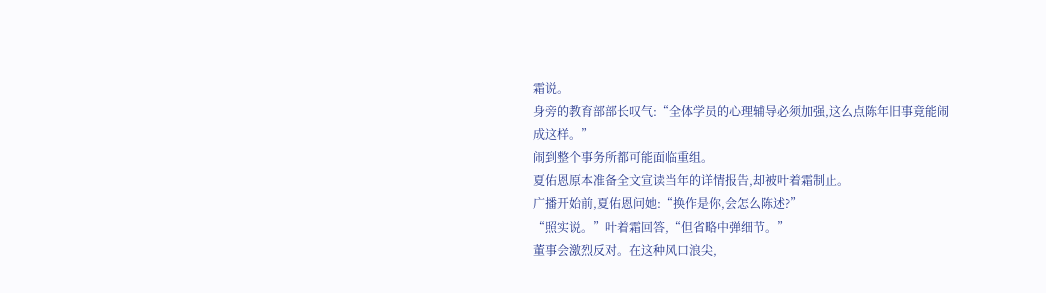霜说。
身旁的教育部部长叹气:“全体学员的心理辅导必须加强,这么点陈年旧事竟能闹成这样。”
闹到整个事务所都可能面临重组。
夏佑恩原本准备全文宣读当年的详情报告,却被叶着霜制止。
广播开始前,夏佑恩问她:“换作是你,会怎么陈述?”
“照实说。”叶着霜回答,“但省略中弹细节。”
董事会激烈反对。在这种风口浪尖,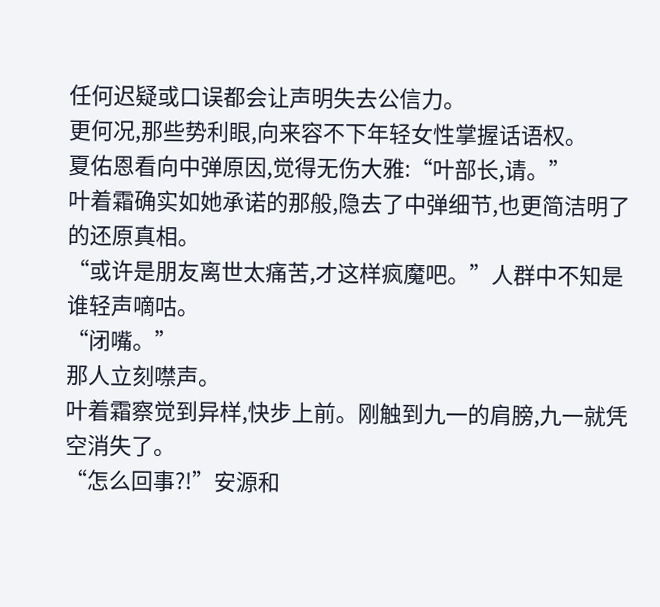任何迟疑或口误都会让声明失去公信力。
更何况,那些势利眼,向来容不下年轻女性掌握话语权。
夏佑恩看向中弹原因,觉得无伤大雅:“叶部长,请。”
叶着霜确实如她承诺的那般,隐去了中弹细节,也更简洁明了的还原真相。
“或许是朋友离世太痛苦,才这样疯魔吧。”人群中不知是谁轻声嘀咕。
“闭嘴。”
那人立刻噤声。
叶着霜察觉到异样,快步上前。刚触到九一的肩膀,九一就凭空消失了。
“怎么回事?!”安源和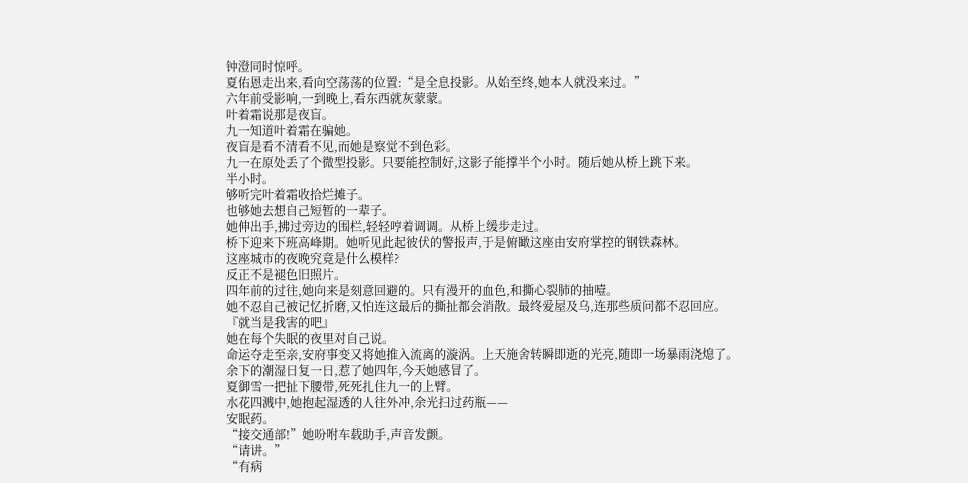钟澄同时惊呼。
夏佑恩走出来,看向空荡荡的位置:“是全息投影。从始至终,她本人就没来过。”
六年前受影响,一到晚上,看东西就灰蒙蒙。
叶着霜说那是夜盲。
九一知道叶着霜在骗她。
夜盲是看不清看不见,而她是察觉不到色彩。
九一在原处丢了个微型投影。只要能控制好,这影子能撑半个小时。随后她从桥上跳下来。
半小时。
够听完叶着霜收拾烂摊子。
也够她去想自己短暂的一辈子。
她伸出手,拂过旁边的围栏,轻轻哼着调调。从桥上缓步走过。
桥下迎来下班高峰期。她听见此起彼伏的警报声,于是俯瞰这座由安府掌控的钢铁森林。
这座城市的夜晚究竟是什么模样?
反正不是褪色旧照片。
四年前的过往,她向来是刻意回避的。只有漫开的血色,和撕心裂肺的抽噎。
她不忍自己被记忆折磨,又怕连这最后的撕扯都会消散。最终爱屋及乌,连那些质问都不忍回应。
『就当是我害的吧』
她在每个失眠的夜里对自己说。
命运夺走至亲,安府事变又将她推入流离的漩涡。上天施舍转瞬即逝的光亮,随即一场暴雨浇熄了。
余下的潮湿日复一日,惹了她四年,今天她感冒了。
夏御雪一把扯下腰带,死死扎住九一的上臂。
水花四溅中,她抱起湿透的人往外冲,余光扫过药瓶——
安眠药。
“接交通部!”她吩咐车载助手,声音发颤。
“请讲。”
“有病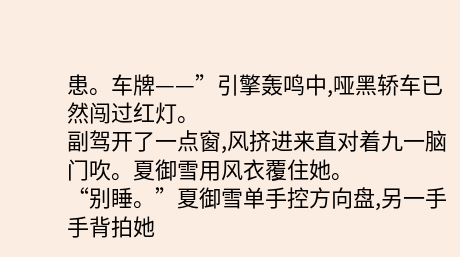患。车牌——”引擎轰鸣中,哑黑轿车已然闯过红灯。
副驾开了一点窗,风挤进来直对着九一脑门吹。夏御雪用风衣覆住她。
“别睡。”夏御雪单手控方向盘,另一手手背拍她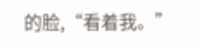的脸,“看着我。”